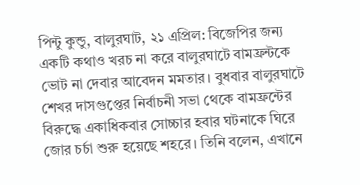পিন্টু কুন্ডু, বালুরঘাট, ২১ এপ্রিল: বিজেপির জন্য একটি কথাও খরচ না করে বালুরঘাটে বামফ্রন্টকে ভোট না দেবার আবেদন মমতার। বুধবার বালুরঘাটে শেখর দাসগুপ্তের নির্বাচনী সভা থেকে বামফ্রন্টের বিরুদ্ধে একাধিকবার সোচ্চার হবার ঘটনাকে ঘিরে জোর চর্চা শুরু হয়েছে শহরে। তিনি বলেন, এখানে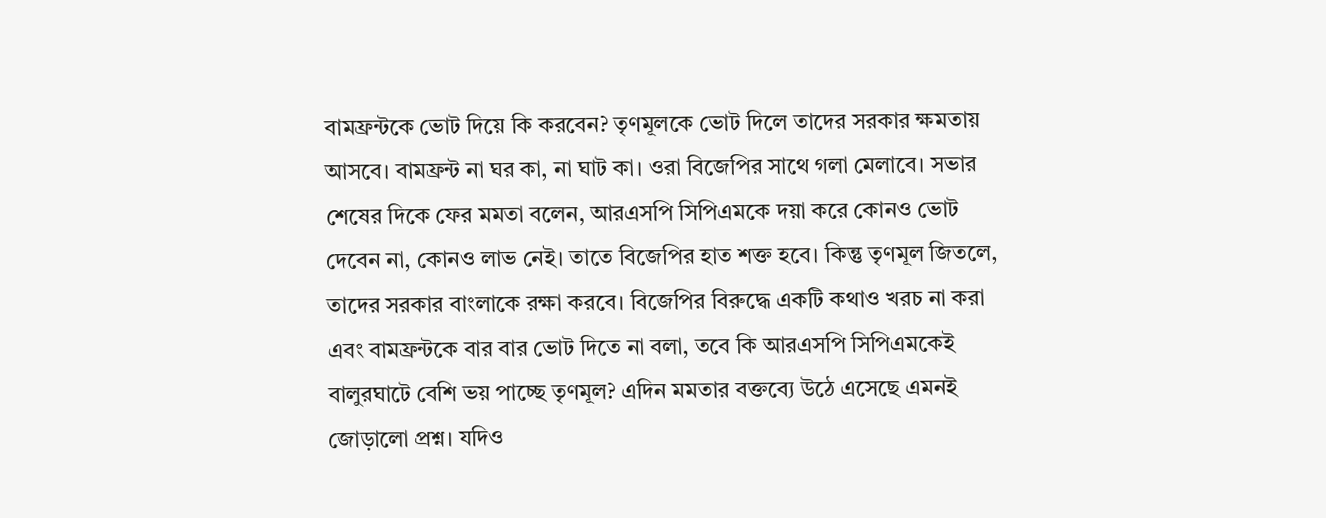বামফ্রন্টকে ভোট দিয়ে কি করবেন? তৃণমূলকে ভোট দিলে তাদের সরকার ক্ষমতায় আসবে। বামফ্রন্ট না ঘর কা, না ঘাট কা। ওরা বিজেপির সাথে গলা মেলাবে। সভার শেষের দিকে ফের মমতা বলেন, আরএসপি সিপিএমকে দয়া করে কোনও ভোট দেবেন না, কোনও লাভ নেই। তাতে বিজেপির হাত শক্ত হবে। কিন্তু তৃণমূল জিতলে, তাদের সরকার বাংলাকে রক্ষা করবে। বিজেপির বিরুদ্ধে একটি কথাও খরচ না করা এবং বামফ্রন্টকে বার বার ভোট দিতে না বলা, তবে কি আরএসপি সিপিএমকেই বালুরঘাটে বেশি ভয় পাচ্ছে তৃণমূল? এদিন মমতার বক্তব্যে উঠে এসেছে এমনই জোড়ালো প্রশ্ন। যদিও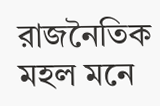রাজনৈতিক মহল মনে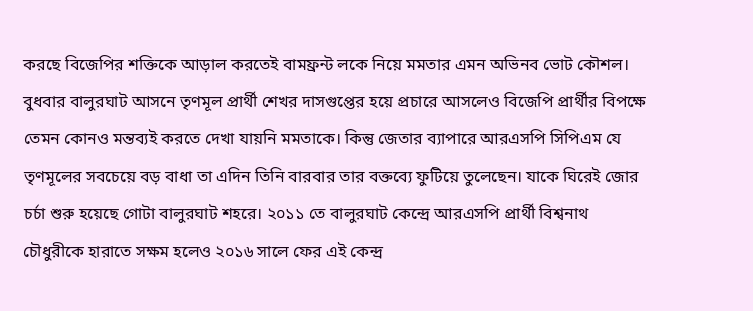করছে বিজেপির শক্তিকে আড়াল করতেই বামফ্রন্ট লকে নিয়ে মমতার এমন অভিনব ভোট কৌশল।
বুধবার বালুরঘাট আসনে তৃণমূল প্রার্থী শেখর দাসগুপ্তের হয়ে প্রচারে আসলেও বিজেপি প্রার্থীর বিপক্ষে তেমন কোনও মন্তব্যই করতে দেখা যায়নি মমতাকে। কিন্তু জেতার ব্যাপারে আরএসপি সিপিএম যে তৃণমূলের সবচেয়ে বড় বাধা তা এদিন তিনি বারবার তার বক্তব্যে ফুটিয়ে তুলেছেন। যাকে ঘিরেই জোর চর্চা শুরু হয়েছে গোটা বালুরঘাট শহরে। ২০১১ তে বালুরঘাট কেন্দ্রে আরএসপি প্রার্থী বিশ্বনাথ চৌধুরীকে হারাতে সক্ষম হলেও ২০১৬ সালে ফের এই কেন্দ্র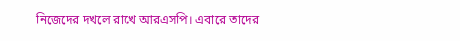নিজেদের দখলে রাখে আরএসপি। এবারে তাদের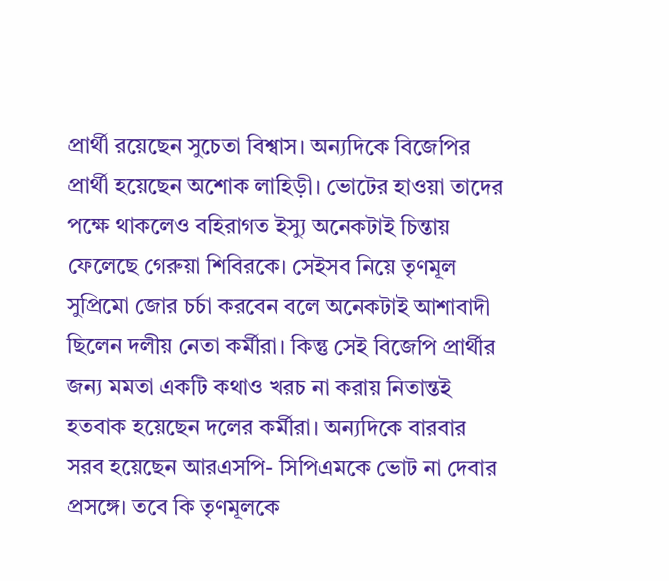প্রার্থী রয়েছেন সুচেতা বিশ্বাস। অন্যদিকে বিজেপির প্রার্থী হয়েছেন অশোক লাহিড়ী। ভোটের হাওয়া তাদের পক্ষে থাকলেও বহিরাগত ইস্যু অনেকটাই চিন্তায় ফেলেছে গেরুয়া শিবিরকে। সেইসব নিয়ে তৃণমূল সুপ্রিমো জোর চর্চা করবেন বলে অনেকটাই আশাবাদী ছিলেন দলীয় নেতা কর্মীরা। কিন্তু সেই বিজেপি প্রার্থীর জন্য মমতা একটি কথাও খরচ না করায় নিতান্তই হতবাক হয়েছেন দলের কর্মীরা। অন্যদিকে বারবার সরব হয়েছেন আরএসপি- সিপিএমকে ভোট না দেবার প্রসঙ্গে। তবে কি তৃণমূলকে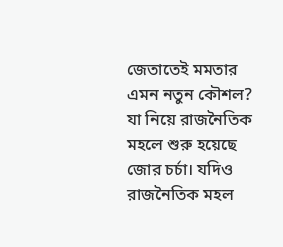জেতাতেই মমতার এমন নতুন কৌশল? যা নিয়ে রাজনৈতিক মহলে শুরু হয়েছে জোর চর্চা। যদিও রাজনৈতিক মহল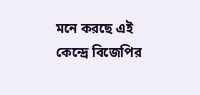মনে করছে এই কেন্দ্রে বিজেপির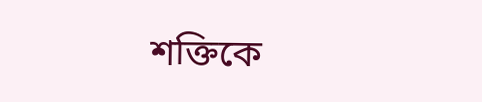শক্তিকে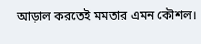আড়াল করতেই মমতার এমন কৌশল।